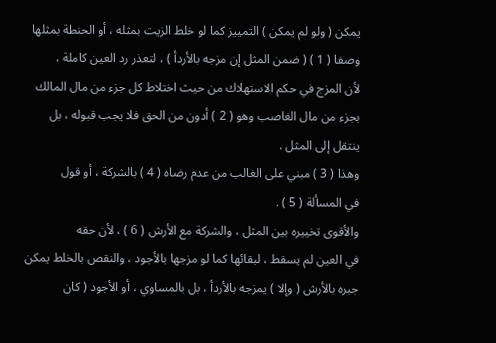يمكن ( ولو لم يمكن ) التمييز كما لو خلط الزيت بمثله ، أو الحنطة بمثلها
وصفا ( 1 ) ( ضمن المثل إن مزجه بالأردأ ) ، لتعذر رد العين كاملة ،
لأن المزج في حكم الاستهلاك من حيث اختلاط كل جزء من مال المالك
بجزء من مال الغاصب وهو ( 2 ) أدون من الحق فلا يجب قبوله ، بل
ينتقل إلى المثل .
وهذا ( 3 ) مبني على الغالب من عدم رضاه ( 4 ) بالشركة ، أو قول
في المسألة ( 5 ) .
والأقوى تخييره بين المثل ، والشركة مع الأرش ( 6 ) ، لأن حقه
في العين لم يسقط ، لبقائها كما لو مزجها بالأجود ، والنقص بالخلط يمكن
جبره بالأرش ( وإلا ) يمزجه بالأردأ ، بل بالمساوي ، أو الأجود ( كان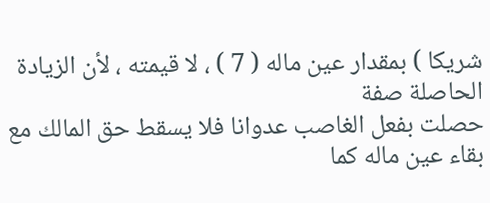شريكا ) بمقدار عين ماله ( 7 ) ، لا قيمته ، لأن الزيادة الحاصلة صفة
حصلت بفعل الغاصب عدوانا فلا يسقط حق المالك مع بقاء عين ماله كما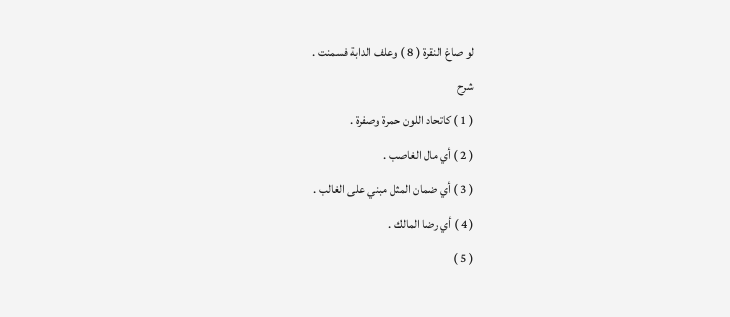لو صاغ النقرة ( 8 ) وعلف الدابة فسمنت .
شرح
( 1 ) كاتحاد اللون حمرة وصفرة .
( 2 ) أي مال الغاصب .
( 3 ) أي ضمان المثل مبني على الغالب .
( 4 ) أي رضا المالك .
( 5 )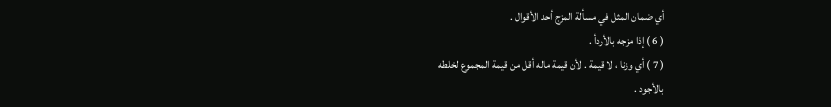أي ضمان المثل في مسألة المزج أحد الأقوال .
( 6 ) إذا مزجه بالأردأ .
( 7 ) أي وزنا ، لا قيمة . لأن قيمة ماله أقل من قيمة المجموع لخلطه
بالأجود .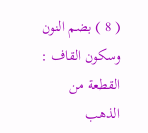( 8 ) بضم النون وسكون القاف : القطعة من الذهب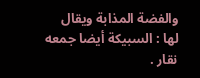والفضة المذابة ويقال
لها : السبيكة أيضا جمعه نقار .